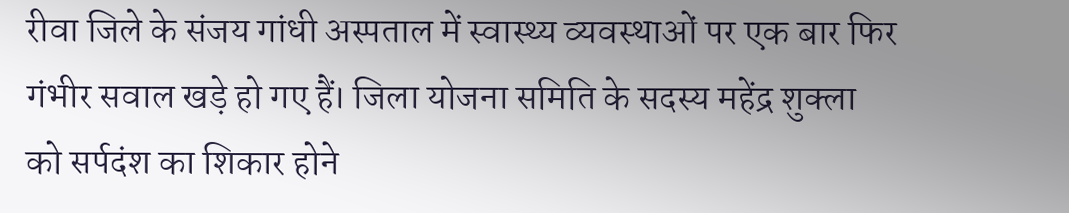रीवा जिले के संजय गांधी अस्पताल में स्वास्थ्य व्यवस्थाओं पर एक बार फिर गंभीर सवाल खड़े हो गए हैं। जिला योजना समिति के सदस्य महेंद्र शुक्ला को सर्पदंश का शिकार होने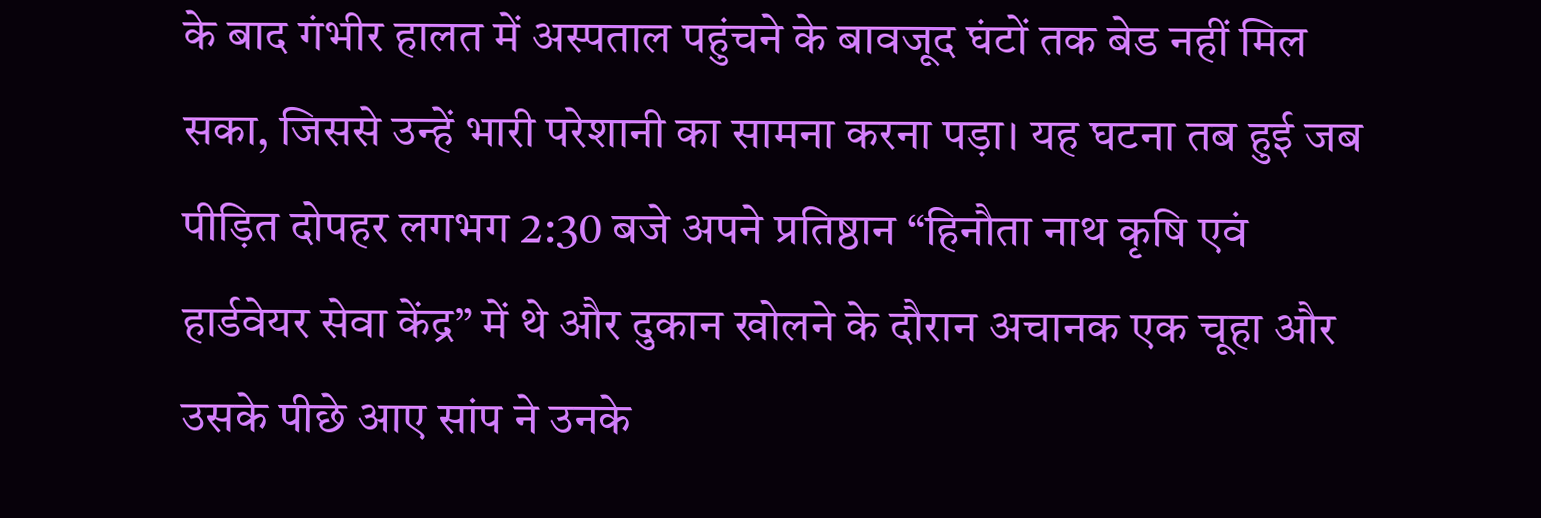के बाद गंभीर हालत में अस्पताल पहुंचने के बावजूद घंटों तक बेड नहीं मिल सका, जिससे उन्हें भारी परेशानी का सामना करना पड़ा। यह घटना तब हुई जब पीड़ित दोपहर लगभग 2:30 बजे अपने प्रतिष्ठान “हिनौता नाथ कृषि एवं हार्डवेयर सेवा केंद्र” में थे और दुकान खोलने के दौरान अचानक एक चूहा और उसके पीछे आए सांप ने उनके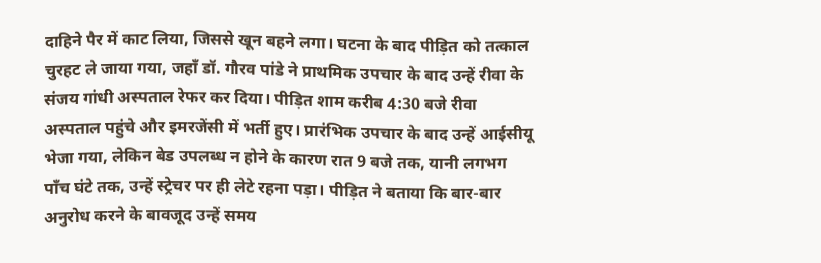दाहिने पैर में काट लिया, जिससे खून बहने लगा। घटना के बाद पीड़ित को तत्काल चुरहट ले जाया गया, जहाँ डॉ. गौरव पांडे ने प्राथमिक उपचार के बाद उन्हें रीवा के संजय गांधी अस्पताल रेफर कर दिया। पीड़ित शाम करीब 4:30 बजे रीवा अस्पताल पहुंचे और इमरजेंसी में भर्ती हुए। प्रारंभिक उपचार के बाद उन्हें आईसीयू भेजा गया, लेकिन बेड उपलब्ध न होने के कारण रात 9 बजे तक, यानी लगभग पाँच घंटे तक, उन्हें स्ट्रेचर पर ही लेटे रहना पड़ा। पीड़ित ने बताया कि बार-बार अनुरोध करने के बावजूद उन्हें समय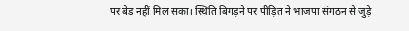पर बेड नहीं मिल सका। स्थिति बिगड़ने पर पीड़ित ने भाजपा संगठन से जुड़े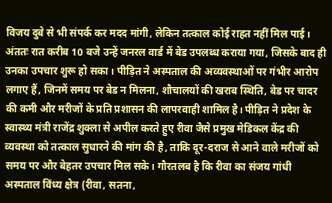विजय दुबे से भी संपर्क कर मदद मांगी, लेकिन तत्काल कोई राहत नहीं मिल पाई। अंततः रात करीब 10 बजे उन्हें जनरल वार्ड में बेड उपलब्ध कराया गया, जिसके बाद ही उनका उपचार शुरू हो सका। पीड़ित ने अस्पताल की अव्यवस्थाओं पर गंभीर आरोप लगाए हैं, जिनमें समय पर बेड न मिलना, शौचालयों की खराब स्थिति, बेड पर चादर की कमी और मरीजों के प्रति प्रशासन की लापरवाही शामिल है। पीड़ित ने प्रदेश के स्वास्थ्य मंत्री राजेंद्र शुक्ला से अपील करते हुए रीवा जैसे प्रमुख मेडिकल केंद्र की व्यवस्था को तत्काल सुधारने की मांग की है, ताकि दूर-दराज से आने वाले मरीजों को समय पर और बेहतर उपचार मिल सके। गौरतलब है कि रीवा का संजय गांधी अस्पताल विंध्य क्षेत्र (रीवा, सतना,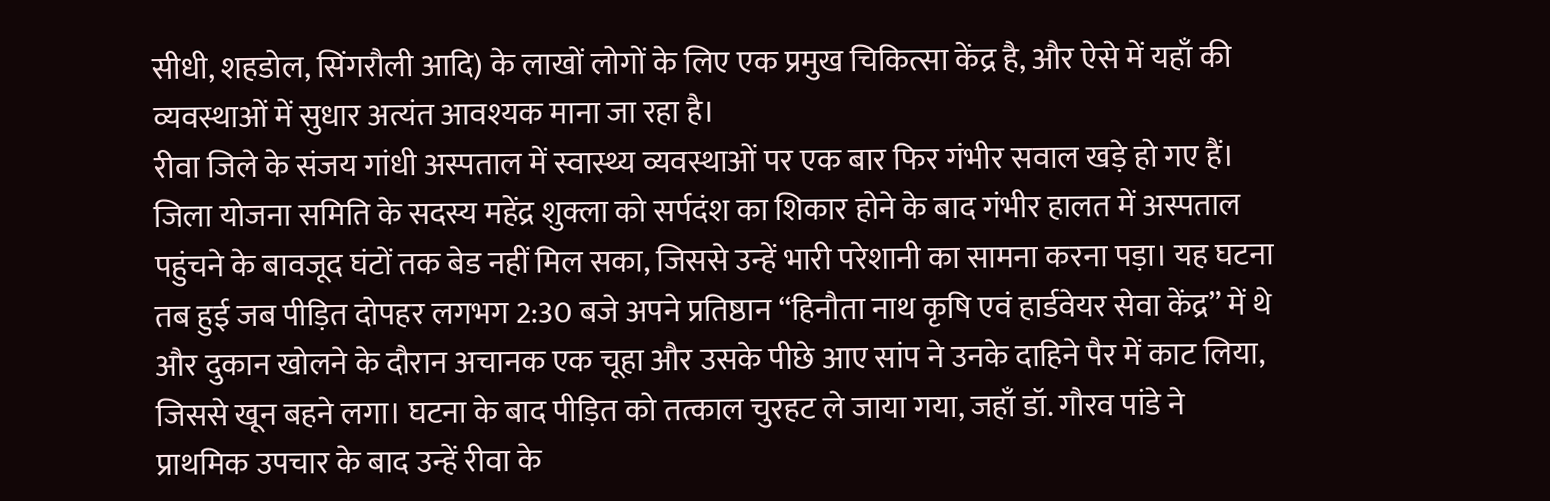सीधी, शहडोल, सिंगरौली आदि) के लाखों लोगों के लिए एक प्रमुख चिकित्सा केंद्र है, और ऐसे में यहाँ की व्यवस्थाओं में सुधार अत्यंत आवश्यक माना जा रहा है।
रीवा जिले के संजय गांधी अस्पताल में स्वास्थ्य व्यवस्थाओं पर एक बार फिर गंभीर सवाल खड़े हो गए हैं। जिला योजना समिति के सदस्य महेंद्र शुक्ला को सर्पदंश का शिकार होने के बाद गंभीर हालत में अस्पताल पहुंचने के बावजूद घंटों तक बेड नहीं मिल सका, जिससे उन्हें भारी परेशानी का सामना करना पड़ा। यह घटना तब हुई जब पीड़ित दोपहर लगभग 2:30 बजे अपने प्रतिष्ठान “हिनौता नाथ कृषि एवं हार्डवेयर सेवा केंद्र” में थे और दुकान खोलने के दौरान अचानक एक चूहा और उसके पीछे आए सांप ने उनके दाहिने पैर में काट लिया, जिससे खून बहने लगा। घटना के बाद पीड़ित को तत्काल चुरहट ले जाया गया, जहाँ डॉ. गौरव पांडे ने प्राथमिक उपचार के बाद उन्हें रीवा के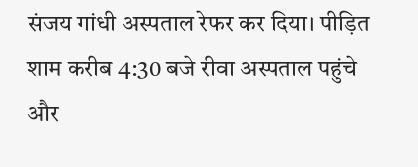संजय गांधी अस्पताल रेफर कर दिया। पीड़ित शाम करीब 4:30 बजे रीवा अस्पताल पहुंचे और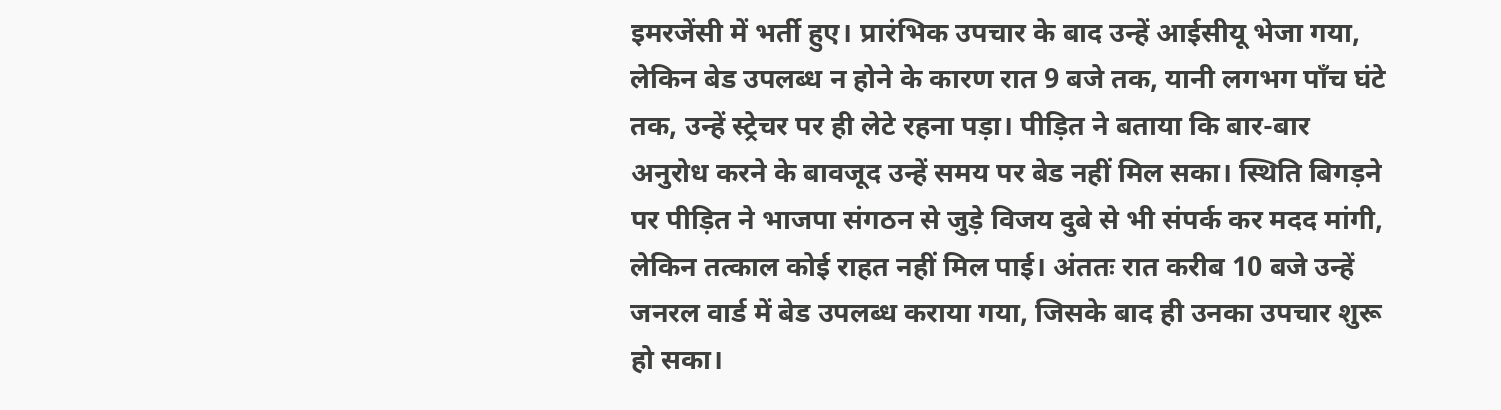इमरजेंसी में भर्ती हुए। प्रारंभिक उपचार के बाद उन्हें आईसीयू भेजा गया, लेकिन बेड उपलब्ध न होने के कारण रात 9 बजे तक, यानी लगभग पाँच घंटे तक, उन्हें स्ट्रेचर पर ही लेटे रहना पड़ा। पीड़ित ने बताया कि बार-बार अनुरोध करने के बावजूद उन्हें समय पर बेड नहीं मिल सका। स्थिति बिगड़ने पर पीड़ित ने भाजपा संगठन से जुड़े विजय दुबे से भी संपर्क कर मदद मांगी, लेकिन तत्काल कोई राहत नहीं मिल पाई। अंततः रात करीब 10 बजे उन्हें जनरल वार्ड में बेड उपलब्ध कराया गया, जिसके बाद ही उनका उपचार शुरू हो सका।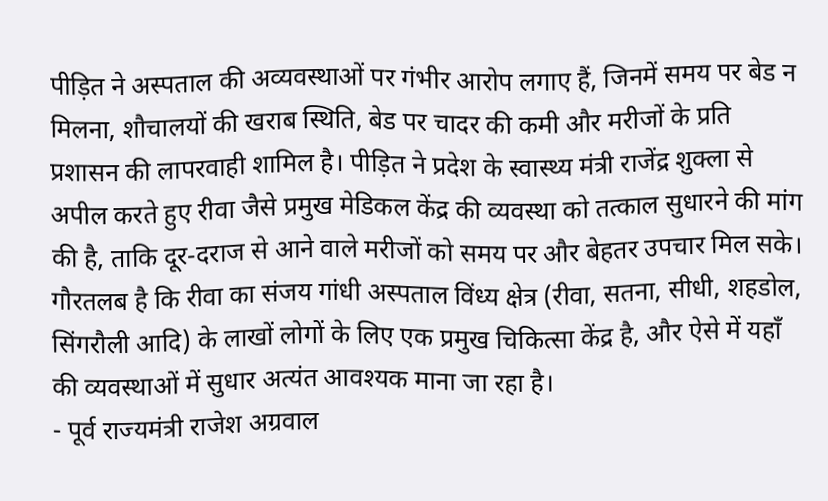पीड़ित ने अस्पताल की अव्यवस्थाओं पर गंभीर आरोप लगाए हैं, जिनमें समय पर बेड न मिलना, शौचालयों की खराब स्थिति, बेड पर चादर की कमी और मरीजों के प्रति प्रशासन की लापरवाही शामिल है। पीड़ित ने प्रदेश के स्वास्थ्य मंत्री राजेंद्र शुक्ला से अपील करते हुए रीवा जैसे प्रमुख मेडिकल केंद्र की व्यवस्था को तत्काल सुधारने की मांग की है, ताकि दूर-दराज से आने वाले मरीजों को समय पर और बेहतर उपचार मिल सके। गौरतलब है कि रीवा का संजय गांधी अस्पताल विंध्य क्षेत्र (रीवा, सतना, सीधी, शहडोल, सिंगरौली आदि) के लाखों लोगों के लिए एक प्रमुख चिकित्सा केंद्र है, और ऐसे में यहाँ की व्यवस्थाओं में सुधार अत्यंत आवश्यक माना जा रहा है।
- पूर्व राज्यमंत्री राजेश अग्रवाल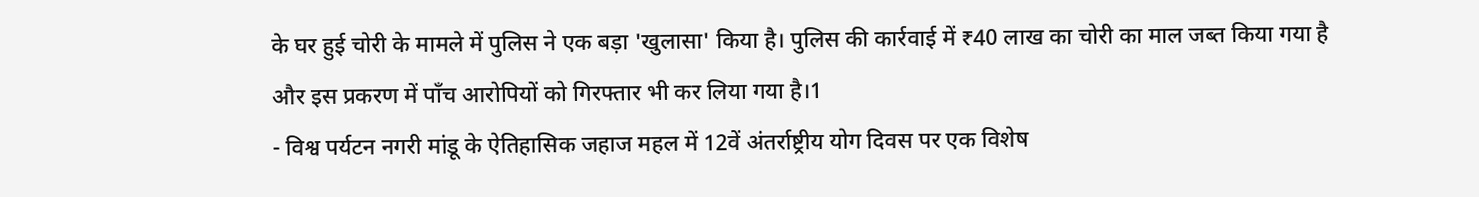के घर हुई चोरी के मामले में पुलिस ने एक बड़ा 'खुलासा' किया है। पुलिस की कार्रवाई में ₹40 लाख का चोरी का माल जब्त किया गया है और इस प्रकरण में पाँच आरोपियों को गिरफ्तार भी कर लिया गया है।1
- विश्व पर्यटन नगरी मांडू के ऐतिहासिक जहाज महल में 12वें अंतर्राष्ट्रीय योग दिवस पर एक विशेष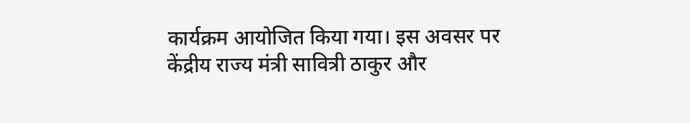कार्यक्रम आयोजित किया गया। इस अवसर पर केंद्रीय राज्य मंत्री सावित्री ठाकुर और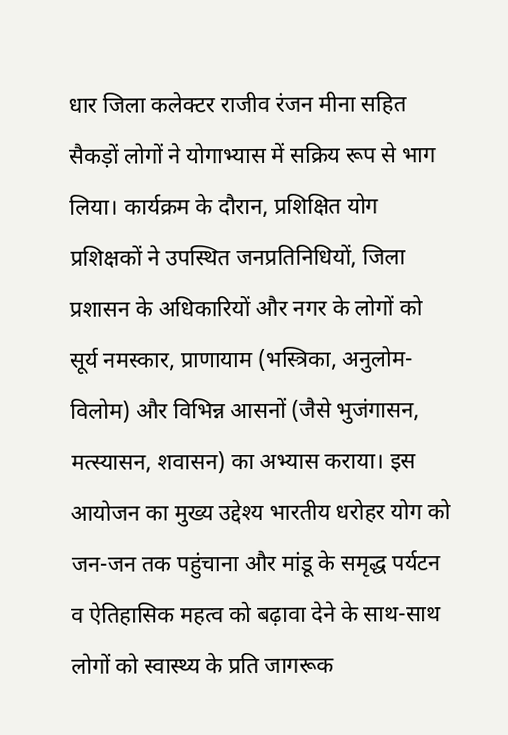धार जिला कलेक्टर राजीव रंजन मीना सहित सैकड़ों लोगों ने योगाभ्यास में सक्रिय रूप से भाग लिया। कार्यक्रम के दौरान, प्रशिक्षित योग प्रशिक्षकों ने उपस्थित जनप्रतिनिधियों, जिला प्रशासन के अधिकारियों और नगर के लोगों को सूर्य नमस्कार, प्राणायाम (भस्त्रिका, अनुलोम-विलोम) और विभिन्न आसनों (जैसे भुजंगासन, मत्स्यासन, शवासन) का अभ्यास कराया। इस आयोजन का मुख्य उद्देश्य भारतीय धरोहर योग को जन-जन तक पहुंचाना और मांडू के समृद्ध पर्यटन व ऐतिहासिक महत्व को बढ़ावा देने के साथ-साथ लोगों को स्वास्थ्य के प्रति जागरूक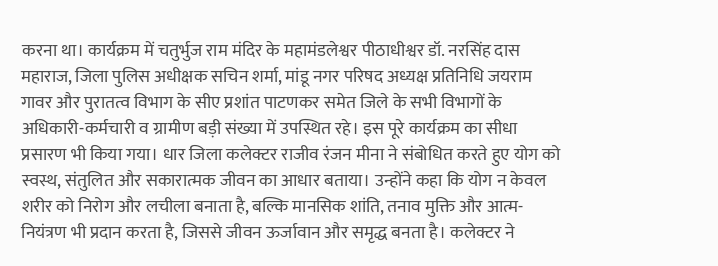करना था। कार्यक्रम में चतुर्भुज राम मंदिर के महामंडलेश्वर पीठाधीश्वर डॉ. नरसिंह दास महाराज, जिला पुलिस अधीक्षक सचिन शर्मा, मांडू नगर परिषद अध्यक्ष प्रतिनिधि जयराम गावर और पुरातत्व विभाग के सीए प्रशांत पाटणकर समेत जिले के सभी विभागों के अधिकारी-कर्मचारी व ग्रामीण बड़ी संख्या में उपस्थित रहे। इस पूरे कार्यक्रम का सीधा प्रसारण भी किया गया। धार जिला कलेक्टर राजीव रंजन मीना ने संबोधित करते हुए योग को स्वस्थ, संतुलित और सकारात्मक जीवन का आधार बताया। उन्होंने कहा कि योग न केवल शरीर को निरोग और लचीला बनाता है, बल्कि मानसिक शांति, तनाव मुक्ति और आत्म-नियंत्रण भी प्रदान करता है, जिससे जीवन ऊर्जावान और समृद्ध बनता है। कलेक्टर ने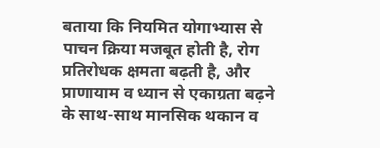बताया कि नियमित योगाभ्यास से पाचन क्रिया मजबूत होती है, रोग प्रतिरोधक क्षमता बढ़ती है, और प्राणायाम व ध्यान से एकाग्रता बढ़ने के साथ-साथ मानसिक थकान व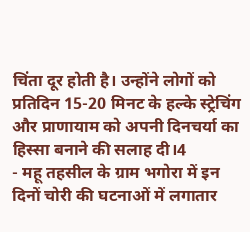चिंता दूर होती है। उन्होंने लोगों को प्रतिदिन 15-20 मिनट के हल्के स्ट्रेचिंग और प्राणायाम को अपनी दिनचर्या का हिस्सा बनाने की सलाह दी।4
- महू तहसील के ग्राम भगोरा में इन दिनों चोरी की घटनाओं में लगातार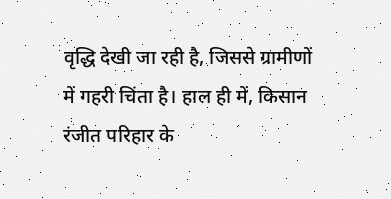वृद्धि देखी जा रही है, जिससे ग्रामीणों में गहरी चिंता है। हाल ही में, किसान रंजीत परिहार के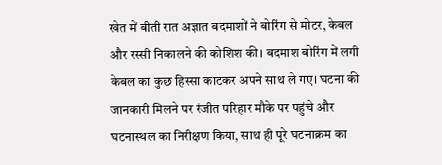खेत में बीती रात अज्ञात बदमाशों ने बोरिंग से मोटर, केबल और रस्सी निकालने की कोशिश की। बदमाश बोरिंग में लगी केबल का कुछ हिस्सा काटकर अपने साथ ले गए। घटना की जानकारी मिलने पर रंजीत परिहार मौके पर पहुंचे और घटनास्थल का निरीक्षण किया, साथ ही पूरे घटनाक्रम का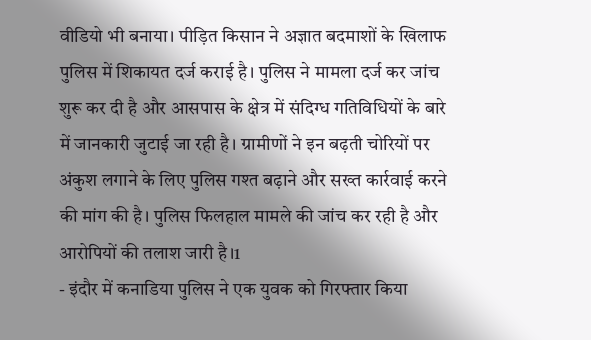वीडियो भी बनाया। पीड़ित किसान ने अज्ञात बदमाशों के खिलाफ पुलिस में शिकायत दर्ज कराई है। पुलिस ने मामला दर्ज कर जांच शुरू कर दी है और आसपास के क्षेत्र में संदिग्ध गतिविधियों के बारे में जानकारी जुटाई जा रही है। ग्रामीणों ने इन बढ़ती चोरियों पर अंकुश लगाने के लिए पुलिस गश्त बढ़ाने और सख्त कार्रवाई करने की मांग की है। पुलिस फिलहाल मामले की जांच कर रही है और आरोपियों की तलाश जारी है।1
- इंदौर में कनाडिया पुलिस ने एक युवक को गिरफ्तार किया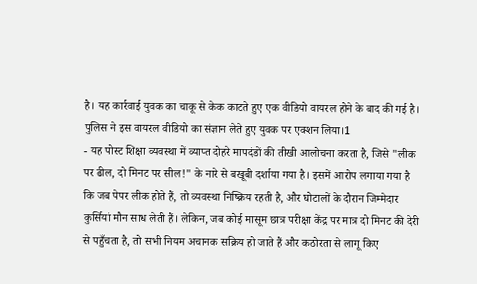है। यह कार्रवाई युवक का चाकू से केक काटते हुए एक वीडियो वायरल होने के बाद की गई है। पुलिस ने इस वायरल वीडियो का संज्ञान लेते हुए युवक पर एक्शन लिया।1
- यह पोस्ट शिक्षा व्यवस्था में व्याप्त दोहरे मापदंडों की तीखी आलोचना करता है, जिसे "लीक पर ढील, दो मिनट पर सील!" के नारे से बखूबी दर्शाया गया है। इसमें आरोप लगाया गया है कि जब पेपर लीक होते हैं, तो व्यवस्था निष्क्रिय रहती है, और घोटालों के दौरान जिम्मेदार कुर्सियां मौन साध लेती हैं। लेकिन, जब कोई मासूम छात्र परीक्षा केंद्र पर मात्र दो मिनट की देरी से पहुँचता है, तो सभी नियम अचानक सक्रिय हो जाते हैं और कठोरता से लागू किए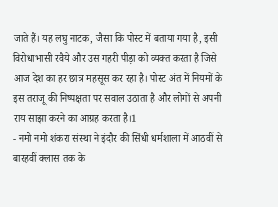जाते हैं। यह लघु नाटक, जैसा कि पोस्ट में बताया गया है, इसी विरोधाभासी रवैये और उस गहरी पीड़ा को व्यक्त करता है जिसे आज देश का हर छात्र महसूस कर रहा है। पोस्ट अंत में नियमों के इस तराजू की निष्पक्षता पर सवाल उठाता है और लोगों से अपनी राय साझा करने का आग्रह करता है।1
- नमो नमो शंकरा संस्था ने इंदौर की सिंधी धर्मशाला में आठवीं से बारहवीं क्लास तक के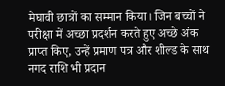मेघावी छात्रों का सम्मान किया। जिन बच्चों ने परीक्षा में अच्छा प्रदर्शन करते हुए अच्छे अंक प्राप्त किए, उन्हें प्रमाण पत्र और शील्ड के साथ नगद राशि भी प्रदान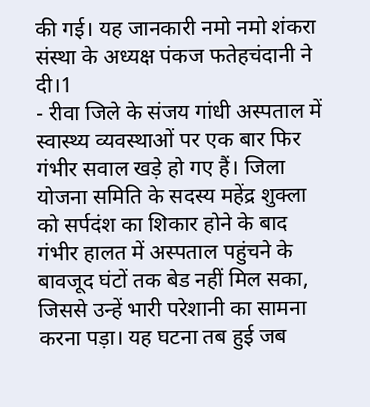की गई। यह जानकारी नमो नमो शंकरा संस्था के अध्यक्ष पंकज फतेहचंदानी ने दी।1
- रीवा जिले के संजय गांधी अस्पताल में स्वास्थ्य व्यवस्थाओं पर एक बार फिर गंभीर सवाल खड़े हो गए हैं। जिला योजना समिति के सदस्य महेंद्र शुक्ला को सर्पदंश का शिकार होने के बाद गंभीर हालत में अस्पताल पहुंचने के बावजूद घंटों तक बेड नहीं मिल सका, जिससे उन्हें भारी परेशानी का सामना करना पड़ा। यह घटना तब हुई जब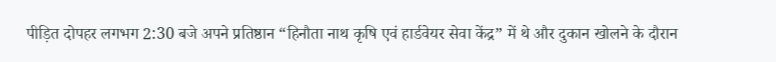पीड़ित दोपहर लगभग 2:30 बजे अपने प्रतिष्ठान “हिनौता नाथ कृषि एवं हार्डवेयर सेवा केंद्र” में थे और दुकान खोलने के दौरान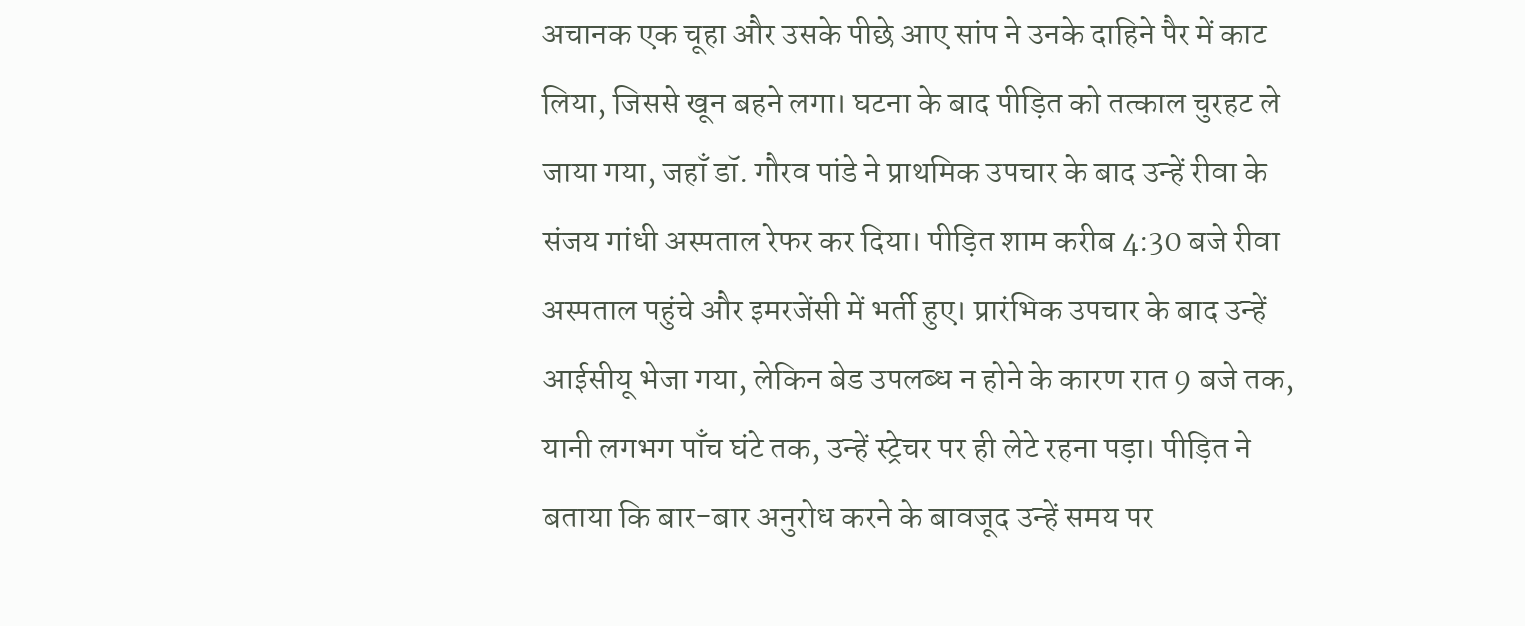अचानक एक चूहा और उसके पीछे आए सांप ने उनके दाहिने पैर में काट लिया, जिससे खून बहने लगा। घटना के बाद पीड़ित को तत्काल चुरहट ले जाया गया, जहाँ डॉ. गौरव पांडे ने प्राथमिक उपचार के बाद उन्हें रीवा के संजय गांधी अस्पताल रेफर कर दिया। पीड़ित शाम करीब 4:30 बजे रीवा अस्पताल पहुंचे और इमरजेंसी में भर्ती हुए। प्रारंभिक उपचार के बाद उन्हें आईसीयू भेजा गया, लेकिन बेड उपलब्ध न होने के कारण रात 9 बजे तक, यानी लगभग पाँच घंटे तक, उन्हें स्ट्रेचर पर ही लेटे रहना पड़ा। पीड़ित ने बताया कि बार-बार अनुरोध करने के बावजूद उन्हें समय पर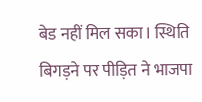बेड नहीं मिल सका। स्थिति बिगड़ने पर पीड़ित ने भाजपा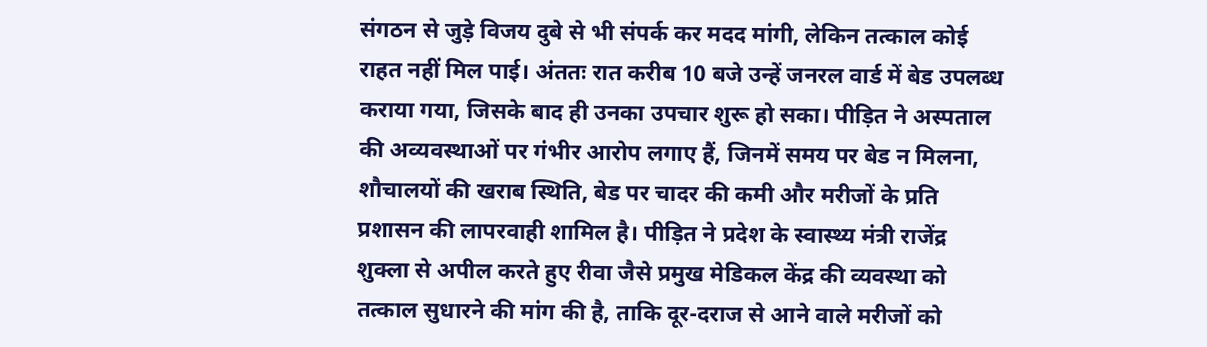संगठन से जुड़े विजय दुबे से भी संपर्क कर मदद मांगी, लेकिन तत्काल कोई राहत नहीं मिल पाई। अंततः रात करीब 10 बजे उन्हें जनरल वार्ड में बेड उपलब्ध कराया गया, जिसके बाद ही उनका उपचार शुरू हो सका। पीड़ित ने अस्पताल की अव्यवस्थाओं पर गंभीर आरोप लगाए हैं, जिनमें समय पर बेड न मिलना, शौचालयों की खराब स्थिति, बेड पर चादर की कमी और मरीजों के प्रति प्रशासन की लापरवाही शामिल है। पीड़ित ने प्रदेश के स्वास्थ्य मंत्री राजेंद्र शुक्ला से अपील करते हुए रीवा जैसे प्रमुख मेडिकल केंद्र की व्यवस्था को तत्काल सुधारने की मांग की है, ताकि दूर-दराज से आने वाले मरीजों को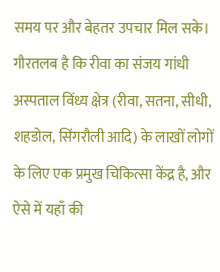समय पर और बेहतर उपचार मिल सके। गौरतलब है कि रीवा का संजय गांधी अस्पताल विंध्य क्षेत्र (रीवा, सतना, सीधी, शहडोल, सिंगरौली आदि) के लाखों लोगों के लिए एक प्रमुख चिकित्सा केंद्र है, और ऐसे में यहाँ की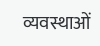व्यवस्थाओं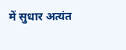में सुधार अत्यंत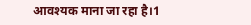आवश्यक माना जा रहा है।1